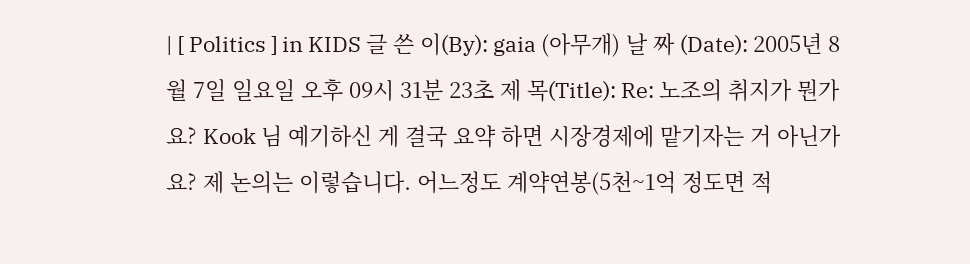| [ Politics ] in KIDS 글 쓴 이(By): gaia (아무개) 날 짜 (Date): 2005년 8월 7일 일요일 오후 09시 31분 23초 제 목(Title): Re: 노조의 취지가 뭔가요? Kook 님 예기하신 게 결국 요약 하면 시장경제에 맡기자는 거 아닌가요? 제 논의는 이렇습니다. 어느정도 계약연봉(5천~1억 정도면 적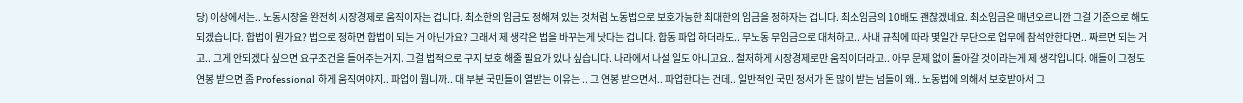당) 이상에서는.. 노동시장을 완전히 시장경제로 움직이자는 겁니다. 최소한의 임금도 정해져 있는 것처럼 노동법으로 보호가능한 최대한의 임금을 정하자는 겁니다. 최소임금의 10배도 괜찮겠네요. 최소임금은 매년오르니깐 그걸 기준으로 해도 되겠습니다. 합법이 뭔가요? 법으로 정하면 합법이 되는 거 아닌가요? 그래서 제 생각은 법을 바꾸는게 낫다는 겁니다. 합동 파업 하더라도.. 무노동 무임금으로 대처하고.. 사내 규칙에 따라 몇일간 무단으로 업무에 참석안한다면.. 짜르면 되는 거고.. 그게 안되겠다 싶으면 요구조건을 들어주는거지. 그걸 법적으로 구지 보호 해줄 필요가 있나 싶습니다. 나라에서 나설 일도 아니고요.. 철저하게 시장경제로만 움직이더라고.. 아무 문제 없이 돌아갈 것이라는게 제 생각입니다. 애들이 그정도 연봉 받으면 좀 Professional 하게 움직여야지.. 파업이 뭡니까.. 대 부분 국민들이 열받는 이유는 .. 그 연봉 받으면서.. 파업한다는 건데.. 일반적인 국민 정서가 돈 많이 받는 넘들이 왜.. 노동법에 의해서 보호받아서 그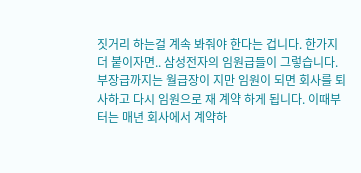짓거리 하는걸 계속 봐줘야 한다는 겁니다. 한가지 더 붙이자면.. 삼성전자의 임원급들이 그렇습니다. 부장급까지는 월급장이 지만 임원이 되면 회사를 퇴사하고 다시 임원으로 재 계약 하게 됩니다. 이때부터는 매년 회사에서 계약하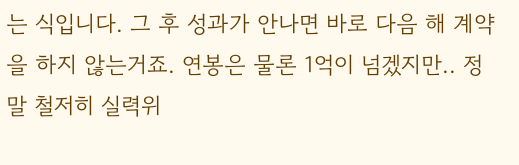는 식입니다. 그 후 성과가 안나면 바로 다음 해 계약을 하지 않는거죠. 연봉은 물론 1억이 넘겠지만.. 정말 철저히 실력위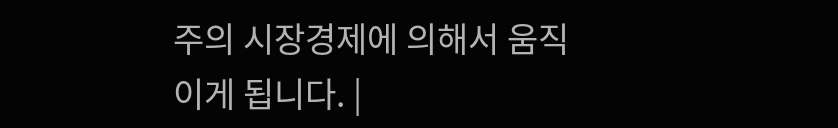주의 시장경제에 의해서 움직이게 됩니다. |